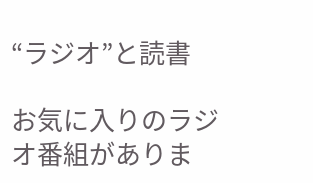“ラジオ”と読書

お気に入りのラジオ番組がありま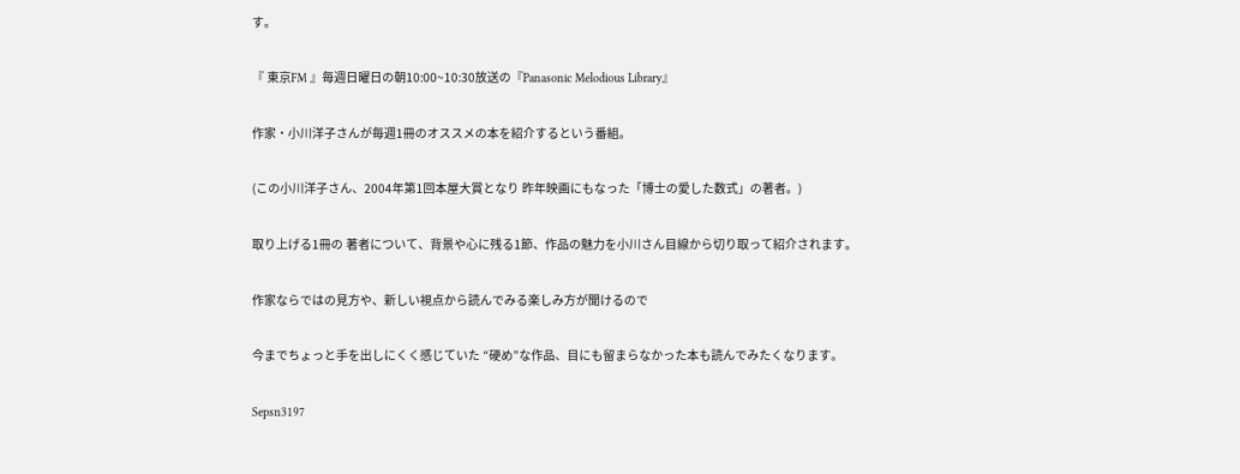す。

『 東京FM 』毎週日曜日の朝10:00~10:30放送の『Panasonic Melodious Library』

作家・小川洋子さんが毎週1冊のオススメの本を紹介するという番組。

(この小川洋子さん、2004年第1回本屋大賞となり 昨年映画にもなった「博士の愛した数式」の著者。)

取り上げる1冊の 著者について、背景や心に残る1節、作品の魅力を小川さん目線から切り取って紹介されます。

作家ならではの見方や、新しい視点から読んでみる楽しみ方が聞けるので

今までちょっと手を出しにくく感じていた “硬め”な作品、目にも留まらなかった本も読んでみたくなります。

Sepsn3197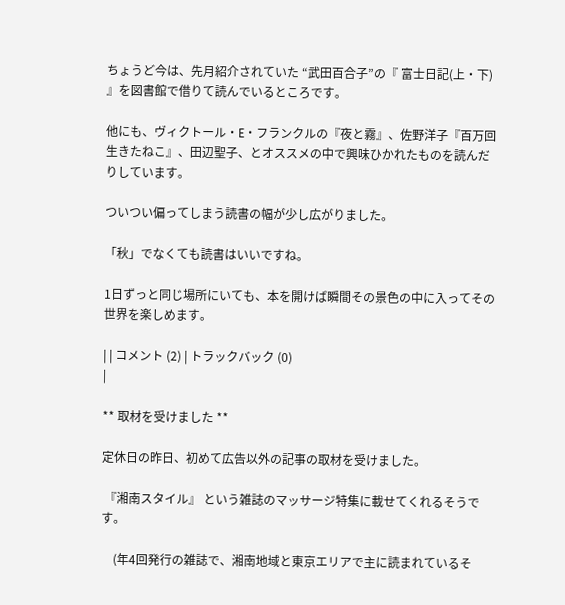ちょうど今は、先月紹介されていた “武田百合子”の『 富士日記(上・下) 』を図書館で借りて読んでいるところです。

他にも、ヴィクトール・E・フランクルの『夜と霧』、佐野洋子『百万回生きたねこ』、田辺聖子、とオススメの中で興味ひかれたものを読んだりしています。

ついつい偏ってしまう読書の幅が少し広がりました。

「秋」でなくても読書はいいですね。

1日ずっと同じ場所にいても、本を開けば瞬間その景色の中に入ってその世界を楽しめます。

| | コメント (2) | トラックバック (0)
|

** 取材を受けました **

定休日の昨日、初めて広告以外の記事の取材を受けました。

 『湘南スタイル』 という雑誌のマッサージ特集に載せてくれるそうです。

    (年4回発行の雑誌で、湘南地域と東京エリアで主に読まれているそ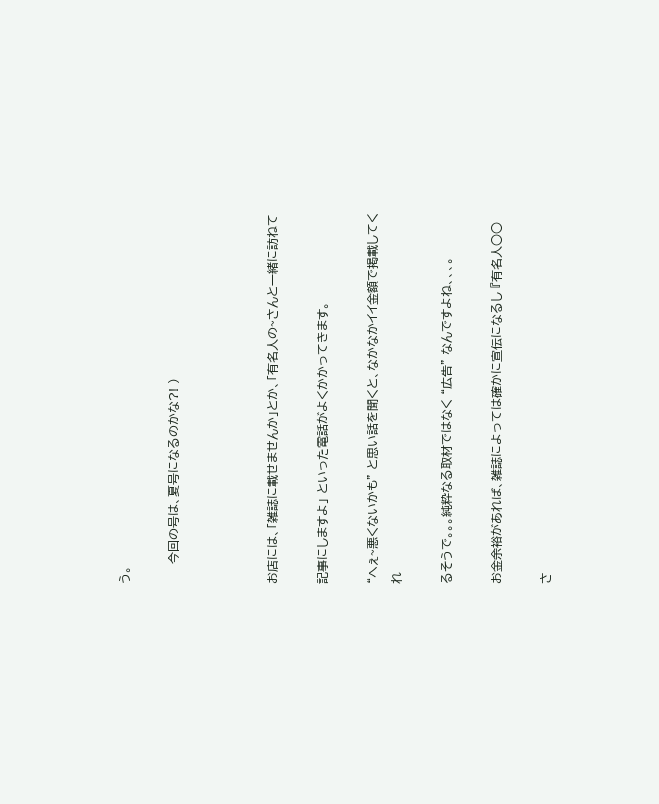う。

     今回の号は、夏号になるのかな?! )



お店には、「雑誌に載せませんか」とか、「有名人の~さんと一緒に訪ねて

記事にしますよ」 といった電話がよくかかってきます。

“へぇ~悪くないかも” と思い話を聞くと、なかなかイイ金額で掲載してくれ

るそうで。。。純粋なる取材ではなく “広告” なんですよね、、、。

お金余裕があれば、雑誌によっては確かに宣伝になるし 『有名人○○

さ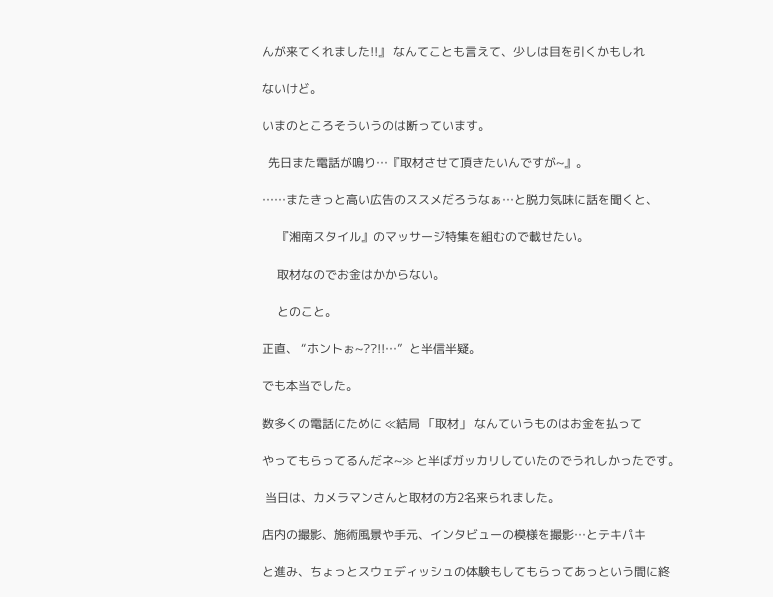んが来てくれました!!』 なんてことも言えて、少しは目を引くかもしれ

ないけど。

いまのところそういうのは断っています。

  先日また電話が鳴り…『取材させて頂きたいんですが~』。

……またきっと高い広告のススメだろうなぁ…と脱力気味に話を聞くと、

     『湘南スタイル』のマッサージ特集を組むので載せたい。

     取材なのでお金はかからない。

     とのこと。

正直、 “ホントぉ~??!!…”  と半信半疑。

でも本当でした。

数多くの電話にために ≪結局 「取材」 なんていうものはお金を払って

やってもらってるんだネ~≫ と半ばガッカリしていたのでうれしかったです。

 当日は、カメラマンさんと取材の方2名来られました。

店内の撮影、施術風景や手元、インタビューの模様を撮影…とテキパキ

と進み、ちょっとスウェディッシュの体験もしてもらってあっという間に終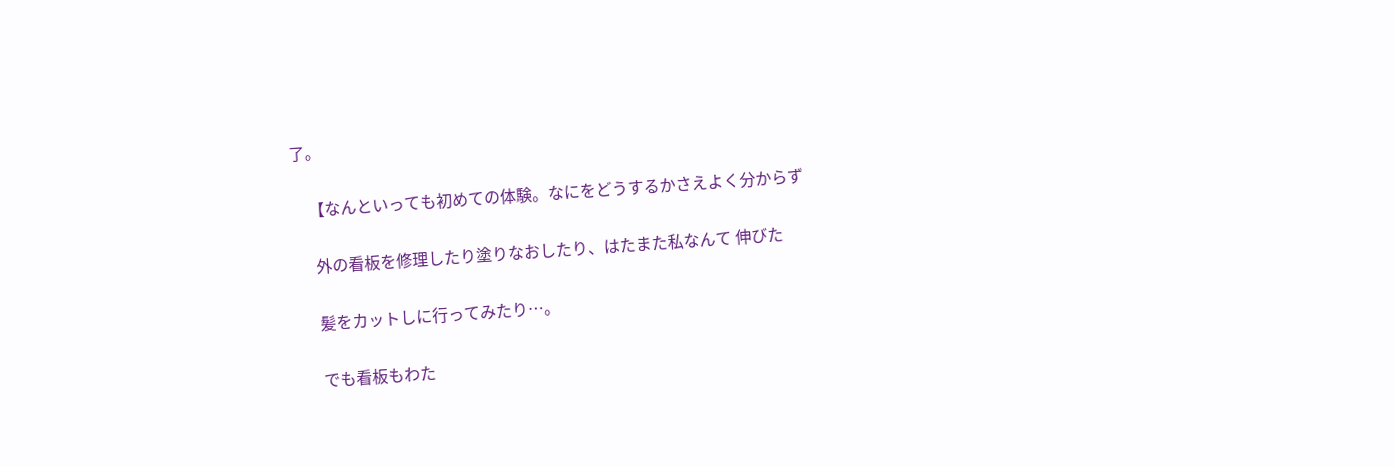了。

    【なんといっても初めての体験。なにをどうするかさえよく分からず

     外の看板を修理したり塗りなおしたり、はたまた私なんて 伸びた

     髪をカットしに行ってみたり…。

     でも看板もわた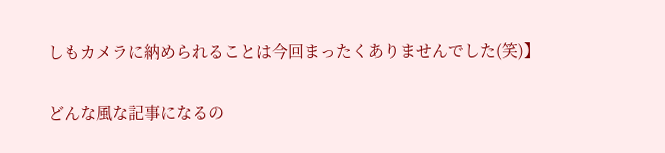しもカメラに納められることは今回まったくありませんでした(笑)】

どんな風な記事になるの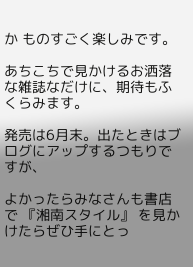か ものすごく楽しみです。

あちこちで見かけるお洒落な雑誌なだけに、期待もふくらみます。

発売は6月末。出たときはブログにアップするつもりですが、

よかったらみなさんも書店で 『湘南スタイル』 を見かけたらぜひ手にとっ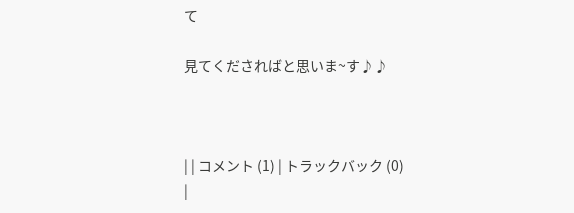て

見てくださればと思いま~す♪♪



| | コメント (1) | トラックバック (0)
|